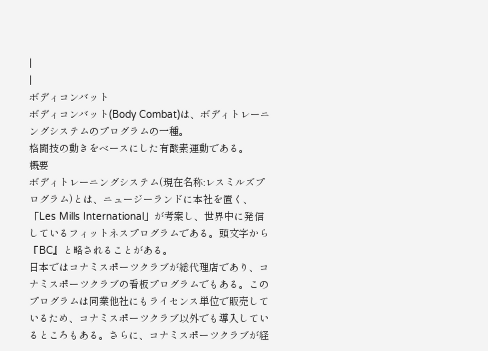|
|
ボディコンバット
ボディコンバット(Body Combat)は、ボディトレーニングシステムのプログラムの一種。
格闘技の動きをベースにした有酸素運動である。
概要
ボディトレーニングシステム(現在名称:レスミルズプログラム)とは、ニュージーランドに本社を置く、「Les Mills International」が考案し、世界中に発信しているフィットネスプログラムである。頭文字から『BC』と略されることがある。
日本ではコナミスポーツクラブが総代理店であり、コナミスポーツクラブの看板プログラムでもある。このプログラムは同業他社にもライセンス単位で販売しているため、コナミスポーツクラブ以外でも導入しているところもある。さらに、コナミスポーツクラブが経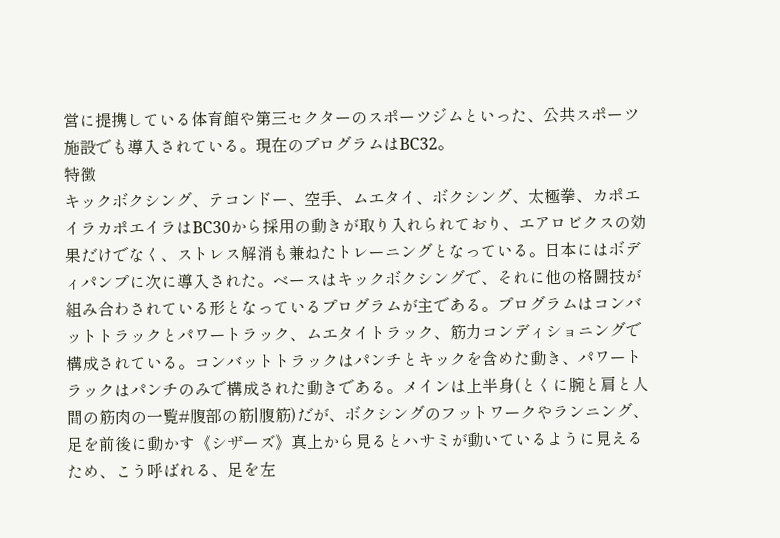営に提携している体育館や第三セクターのスポーツジムといった、公共スポーツ施設でも導入されている。現在のプログラムはBC32。
特徴
キックボクシング、テコンドー、空手、ムエタイ、ボクシング、太極拳、カポエイラカポエイラはBC30から採用の動きが取り入れられており、エアロビクスの効果だけでなく、ストレス解消も兼ねたトレーニングとなっている。日本にはボディパンプに次に導入された。ベースはキックボクシングで、それに他の格闘技が組み合わされている形となっているプログラムが主である。プログラムはコンバットトラックとパワートラック、ムエタイトラック、筋力コンディショニングで構成されている。コンバットトラックはパンチとキックを含めた動き、パワートラックはパンチのみで構成された動きである。メインは上半身(とくに腕と肩と人間の筋肉の一覧#腹部の筋|腹筋)だが、ボクシングのフットワークやランニング、足を前後に動かす《シザーズ》真上から見るとハサミが動いているように見えるため、こう呼ばれる、足を左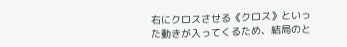右にクロスさせる《クロス》といった動きが入ってくるため、結局のと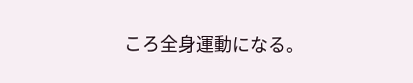ころ全身運動になる。